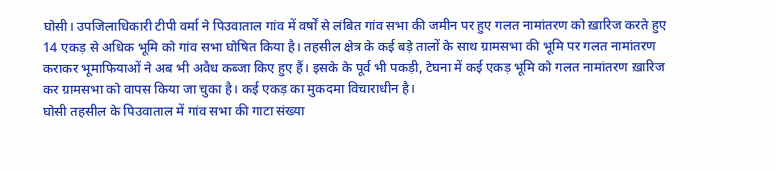घोसी। उपजिलाधिकारी टीपी वर्मा ने पिउवाताल गांव में वर्षों से लंबित गांव सभा की जमीन पर हुए गलत नामांतरण को ख़ारिज करते हुए 14 एकड़ से अधिक भूमि को गांव सभा घोषित किया है। तहसील क्षेत्र के कई बड़े तालों के साथ ग्रामसभा की भूमि पर गलत नामांतरण कराकर भूमाफियाओं ने अब भी अवैध कब्जा किए हुए हैं। इसके के पूर्व भी पकड़ी, टेघना में कई एकड़ भूमि को गलत नामांतरण ख़ारिज कर ग्रामसभा को वापस किया जा चुका है। कई एकड़ का मुकदमा विचाराधीन है।
घोसी तहसील के पिउवाताल में गांव सभा की गाटा संख्या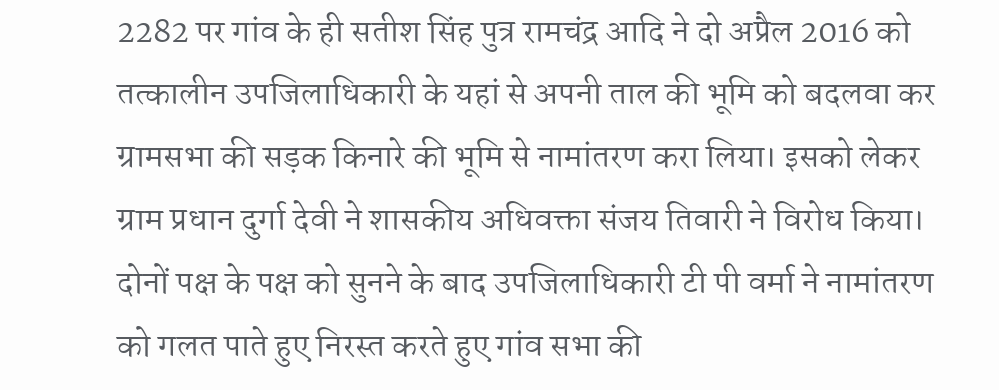2282 पर गांव के ही सतीश सिंह पुत्र रामचंद्र आदि ने दो अप्रैल 2016 को तत्कालीन उपजिलाधिकारी के यहां से अपनी ताल की भूमि को बदलवा कर ग्रामसभा की सड़क किनारे की भूमि से नामांतरण करा लिया। इसको लेकर ग्राम प्रधान दुर्गा देवी ने शासकीय अधिवक्ता संजय तिवारी ने विरोध किया। दोनों पक्ष के पक्ष को सुनने के बाद उपजिलाधिकारी टी पी वर्मा ने नामांतरण को गलत पाते हुए निरस्त करते हुए गांव सभा की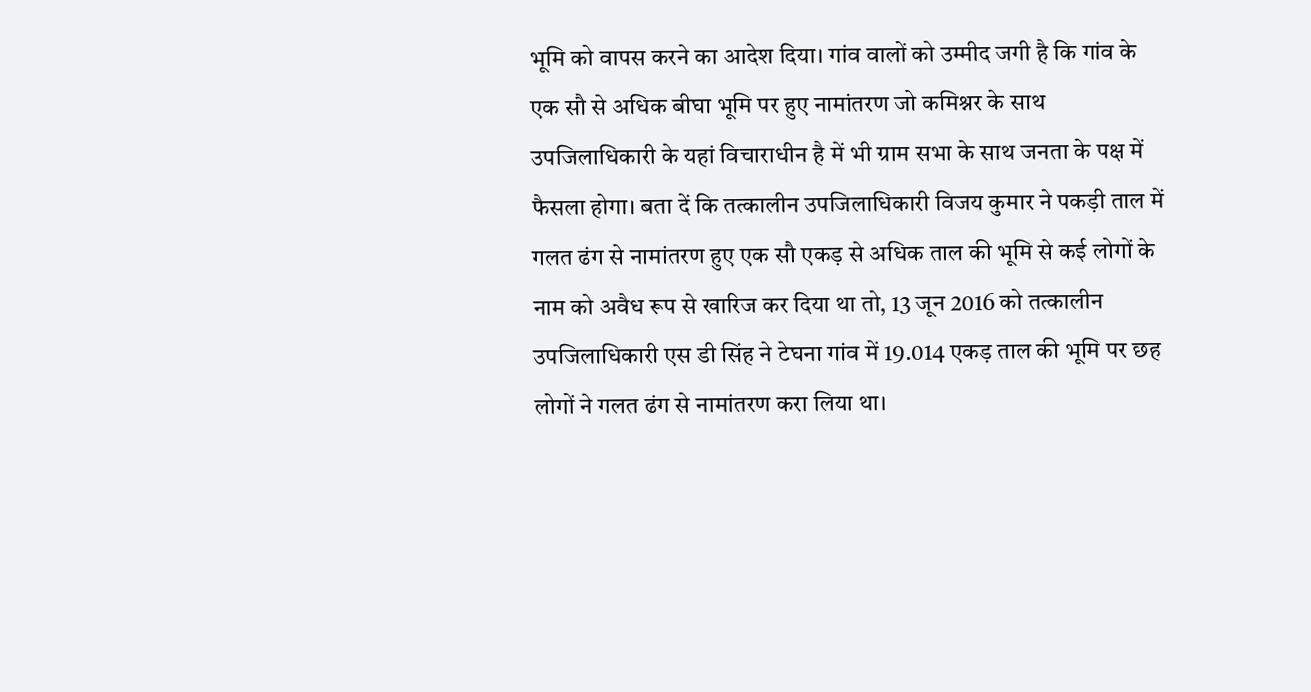भूमि को वापस करने का आदेश दिया। गांव वालों को उम्मीद जगी है कि गांव के एक सौ से अधिक बीघा भूमि पर हुए नामांतरण जो कमिश्नर के साथ उपजिलाधिकारी के यहां विचाराधीन है में भी ग्राम सभा के साथ जनता के पक्ष में फैसला होगा। बता दें कि तत्कालीन उपजिलाधिकारी विजय कुमार ने पकड़ी ताल में गलत ढंग से नामांतरण हुए एक सौ एकड़ से अधिक ताल की भूमि से कई लोगों के नाम को अवैध रूप से खारिज कर दिया था तो, 13 जून 2016 को तत्कालीन उपजिलाधिकारी एस डी सिंह ने टेघना गांव में 19.014 एकड़ ताल की भूमि पर छह लोगों ने गलत ढंग से नामांतरण करा लिया था।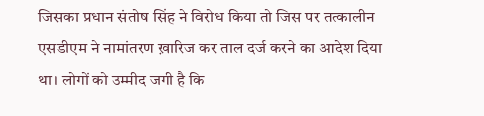जिसका प्रधान संतोष सिंह ने विरोध किया तो जिस पर तत्कालीन एसडीएम ने नामांतरण ख़ारिज कर ताल दर्ज करने का आदेश दिया था। लोगों को उम्मीद जगी है कि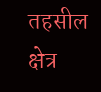तहसील क्षेत्र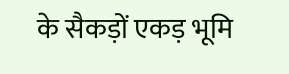के सैकड़ों एकड़ भूमि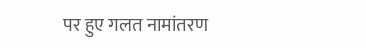पर हुए गलत नामांतरण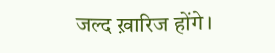जल्द ख़ारिज होंगे।